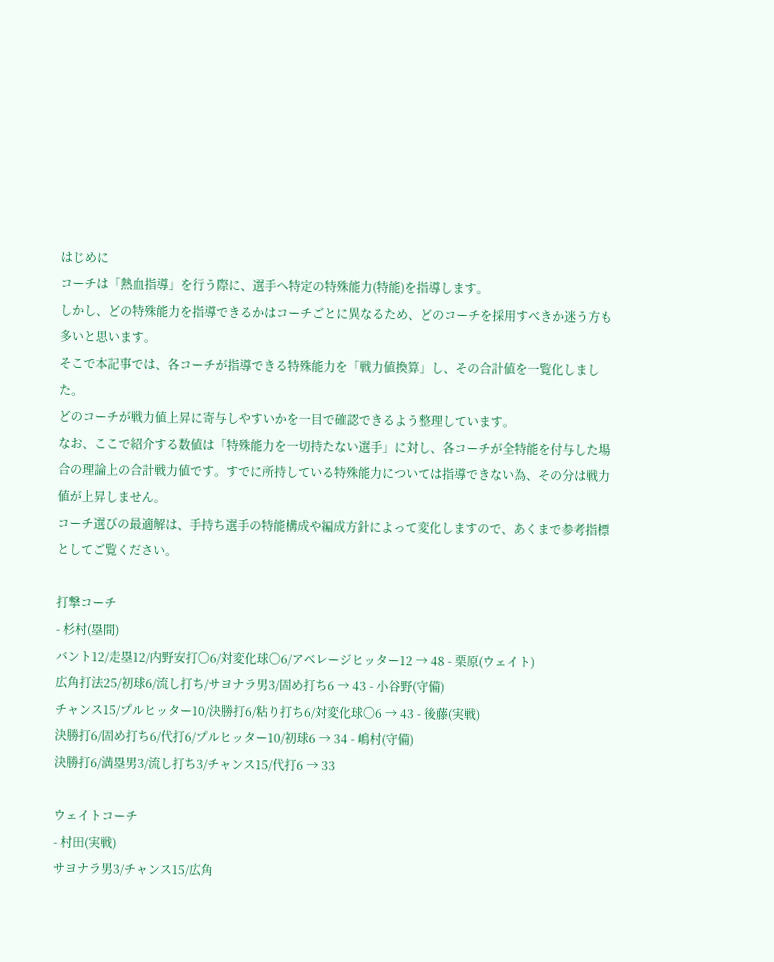はじめに
コーチは「熱血指導」を行う際に、選手へ特定の特殊能力(特能)を指導します。
しかし、どの特殊能力を指導できるかはコーチごとに異なるため、どのコーチを採用すべきか迷う方も多いと思います。
そこで本記事では、各コーチが指導できる特殊能力を「戦力値換算」し、その合計値を一覧化しました。
どのコーチが戦力値上昇に寄与しやすいかを一目で確認できるよう整理しています。
なお、ここで紹介する数値は「特殊能力を一切持たない選手」に対し、各コーチが全特能を付与した場合の理論上の合計戦力値です。すでに所持している特殊能力については指導できない為、その分は戦力値が上昇しません。
コーチ選びの最適解は、手持ち選手の特能構成や編成方針によって変化しますので、あくまで参考指標としてご覧ください。

打撃コーチ
- 杉村(塁間)
バント12/走塁12/内野安打〇6/対変化球〇6/アベレージヒッター12 → 48 - 栗原(ウェイト)
広角打法25/初球6/流し打ち/サヨナラ男3/固め打ち6 → 43 - 小谷野(守備)
チャンス15/プルヒッター10/決勝打6/粘り打ち6/対変化球〇6 → 43 - 後藤(実戦)
決勝打6/固め打ち6/代打6/プルヒッター10/初球6 → 34 - 嶋村(守備)
決勝打6/満塁男3/流し打ち3/チャンス15/代打6 → 33

ウェイトコーチ
- 村田(実戦)
サヨナラ男3/チャンス15/広角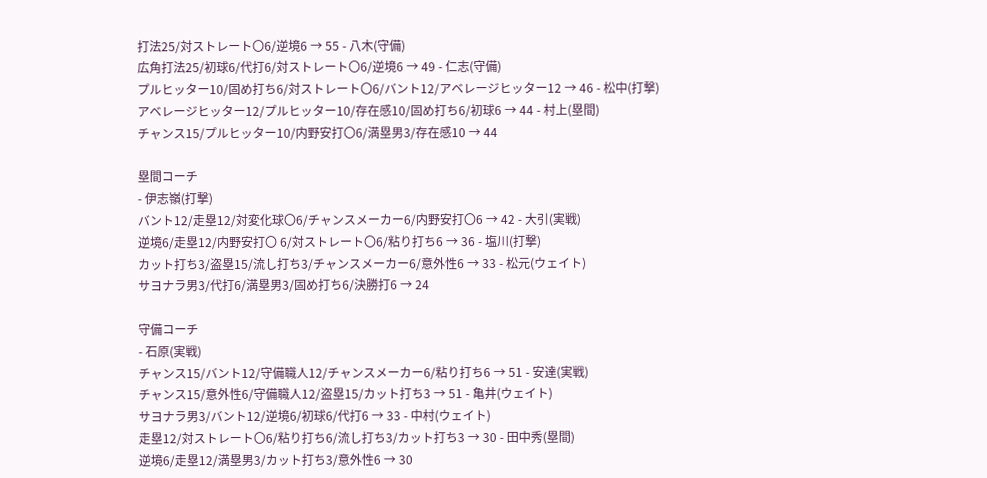打法25/対ストレート〇6/逆境6 → 55 - 八木(守備)
広角打法25/初球6/代打6/対ストレート〇6/逆境6 → 49 - 仁志(守備)
プルヒッター10/固め打ち6/対ストレート〇6/バント12/アベレージヒッター12 → 46 - 松中(打撃)
アベレージヒッター12/プルヒッター10/存在感10/固め打ち6/初球6 → 44 - 村上(塁間)
チャンス15/プルヒッター10/内野安打〇6/満塁男3/存在感10 → 44

塁間コーチ
- 伊志嶺(打撃)
バント12/走塁12/対変化球〇6/チャンスメーカー6/内野安打〇6 → 42 - 大引(実戦)
逆境6/走塁12/内野安打〇 6/対ストレート〇6/粘り打ち6 → 36 - 塩川(打撃)
カット打ち3/盗塁15/流し打ち3/チャンスメーカー6/意外性6 → 33 - 松元(ウェイト)
サヨナラ男3/代打6/満塁男3/固め打ち6/決勝打6 → 24

守備コーチ
- 石原(実戦)
チャンス15/バント12/守備職人12/チャンスメーカー6/粘り打ち6 → 51 - 安達(実戦)
チャンス15/意外性6/守備職人12/盗塁15/カット打ち3 → 51 - 亀井(ウェイト)
サヨナラ男3/バント12/逆境6/初球6/代打6 → 33 - 中村(ウェイト)
走塁12/対ストレート〇6/粘り打ち6/流し打ち3/カット打ち3 → 30 - 田中秀(塁間)
逆境6/走塁12/満塁男3/カット打ち3/意外性6 → 30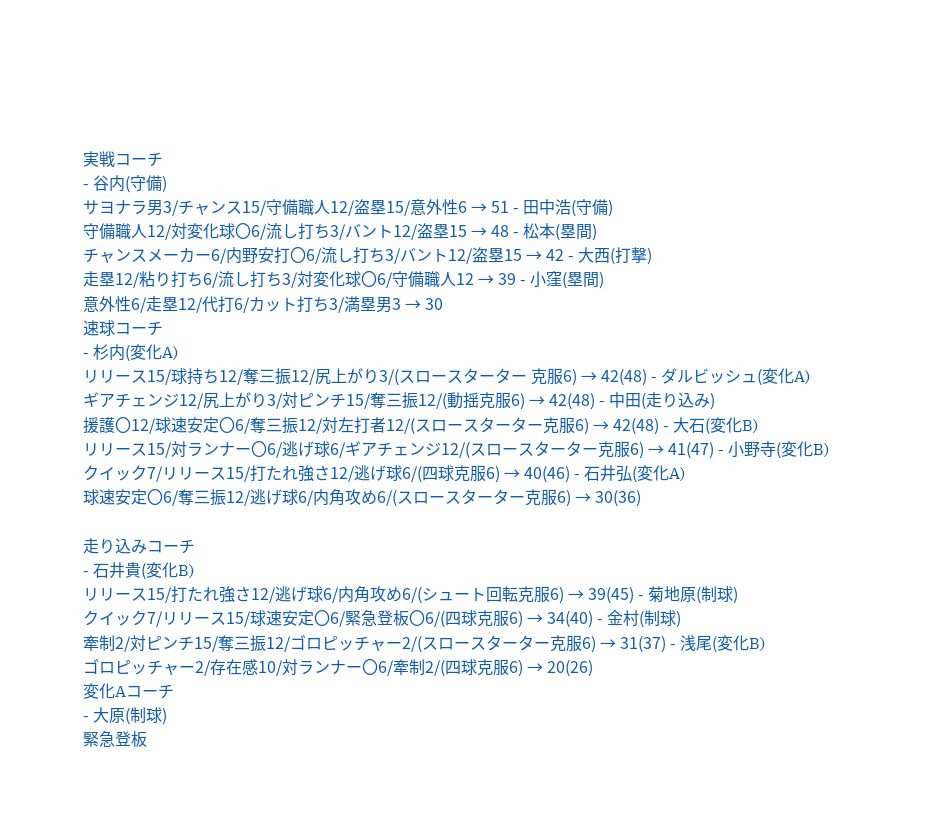実戦コーチ
- 谷内(守備)
サヨナラ男3/チャンス15/守備職人12/盗塁15/意外性6 → 51 - 田中浩(守備)
守備職人12/対変化球〇6/流し打ち3/バント12/盗塁15 → 48 - 松本(塁間)
チャンスメーカー6/内野安打〇6/流し打ち3/バント12/盗塁15 → 42 - 大西(打撃)
走塁12/粘り打ち6/流し打ち3/対変化球〇6/守備職人12 → 39 - 小窪(塁間)
意外性6/走塁12/代打6/カット打ち3/満塁男3 → 30
速球コーチ
- 杉内(変化A)
リリース15/球持ち12/奪三振12/尻上がり3/(スロースターター 克服6) → 42(48) - ダルビッシュ(変化A)
ギアチェンジ12/尻上がり3/対ピンチ15/奪三振12/(動揺克服6) → 42(48) - 中田(走り込み)
援護〇12/球速安定〇6/奪三振12/対左打者12/(スロースターター克服6) → 42(48) - 大石(変化B)
リリース15/対ランナー〇6/逃げ球6/ギアチェンジ12/(スロースターター克服6) → 41(47) - 小野寺(変化B)
クイック7/リリース15/打たれ強さ12/逃げ球6/(四球克服6) → 40(46) - 石井弘(変化A)
球速安定〇6/奪三振12/逃げ球6/内角攻め6/(スロースターター克服6) → 30(36)

走り込みコーチ
- 石井貴(変化B)
リリース15/打たれ強さ12/逃げ球6/内角攻め6/(シュート回転克服6) → 39(45) - 菊地原(制球)
クイック7/リリース15/球速安定〇6/緊急登板〇6/(四球克服6) → 34(40) - 金村(制球)
牽制2/対ピンチ15/奪三振12/ゴロピッチャー2/(スロースターター克服6) → 31(37) - 浅尾(変化B)
ゴロピッチャー2/存在感10/対ランナー〇6/牽制2/(四球克服6) → 20(26)
変化Aコーチ
- 大原(制球)
緊急登板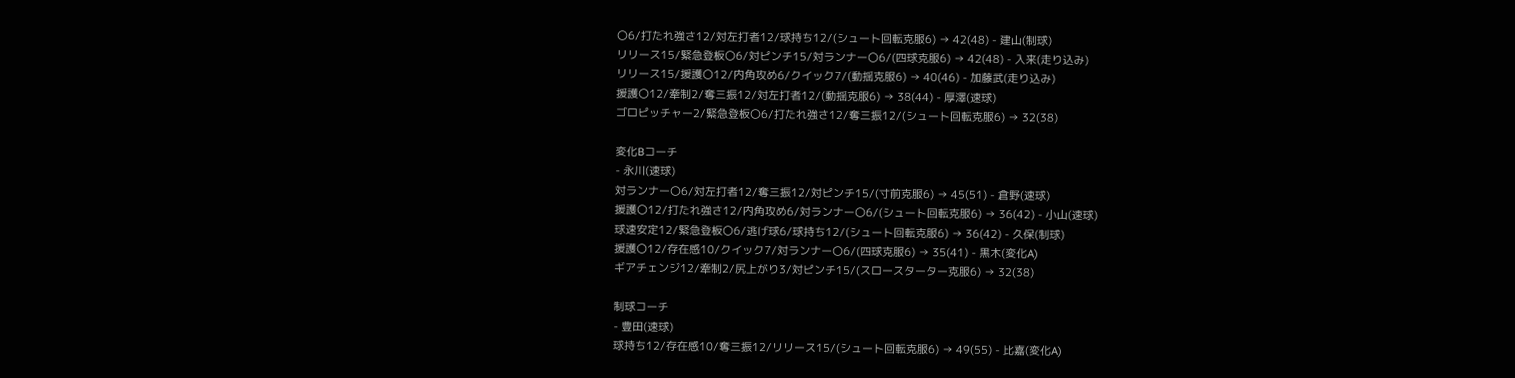〇6/打たれ強さ12/対左打者12/球持ち12/(シュート回転克服6) → 42(48) - 建山(制球)
リリース15/緊急登板〇6/対ピンチ15/対ランナー〇6/(四球克服6) → 42(48) - 入来(走り込み)
リリース15/援護〇12/内角攻め6/クイック7/(動揺克服6) → 40(46) - 加藤武(走り込み)
援護〇12/牽制2/奪三振12/対左打者12/(動揺克服6) → 38(44) - 厚澤(速球)
ゴロピッチャー2/緊急登板〇6/打たれ強さ12/奪三振12/(シュート回転克服6) → 32(38)

変化Bコーチ
- 永川(速球)
対ランナー〇6/対左打者12/奪三振12/対ピンチ15/(寸前克服6) → 45(51) - 倉野(速球)
援護〇12/打たれ強さ12/内角攻め6/対ランナー〇6/(シュート回転克服6) → 36(42) - 小山(速球)
球速安定12/緊急登板〇6/逃げ球6/球持ち12/(シュート回転克服6) → 36(42) - 久保(制球)
援護〇12/存在感10/クイック7/対ランナー〇6/(四球克服6) → 35(41) - 黒木(変化A)
ギアチェンジ12/牽制2/尻上がり3/対ピンチ15/(スロースターター克服6) → 32(38)

制球コーチ
- 豊田(速球)
球持ち12/存在感10/奪三振12/リリース15/(シュート回転克服6) → 49(55) - 比嘉(変化A)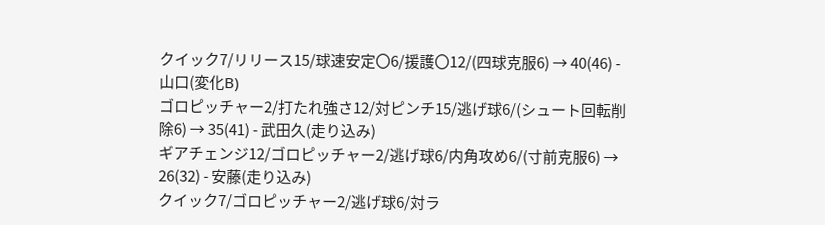クイック7/リリース15/球速安定〇6/援護〇12/(四球克服6) → 40(46) - 山口(変化B)
ゴロピッチャー2/打たれ強さ12/対ピンチ15/逃げ球6/(シュート回転削除6) → 35(41) - 武田久(走り込み)
ギアチェンジ12/ゴロピッチャー2/逃げ球6/内角攻め6/(寸前克服6) → 26(32) - 安藤(走り込み)
クイック7/ゴロピッチャー2/逃げ球6/対ラ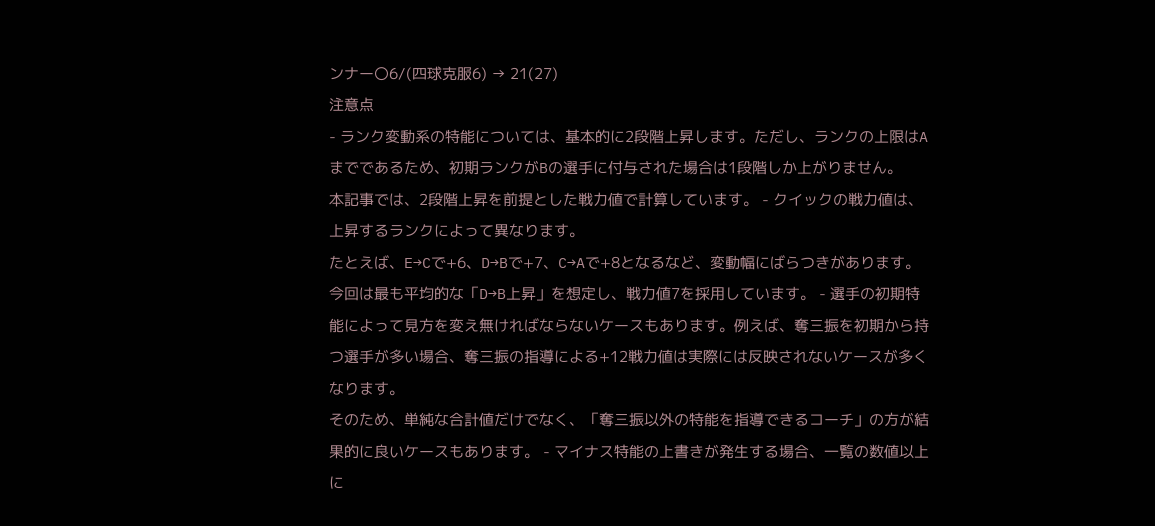ンナー〇6/(四球克服6) → 21(27)
注意点
- ランク変動系の特能については、基本的に2段階上昇します。ただし、ランクの上限はAまでであるため、初期ランクがBの選手に付与された場合は1段階しか上がりません。
本記事では、2段階上昇を前提とした戦力値で計算しています。 - クイックの戦力値は、上昇するランクによって異なります。
たとえば、E→Cで+6、D→Bで+7、C→Aで+8となるなど、変動幅にばらつきがあります。
今回は最も平均的な「D→B上昇」を想定し、戦力値7を採用しています。 - 選手の初期特能によって見方を変え無ければならないケースもあります。例えば、奪三振を初期から持つ選手が多い場合、奪三振の指導による+12戦力値は実際には反映されないケースが多くなります。
そのため、単純な合計値だけでなく、「奪三振以外の特能を指導できるコーチ」の方が結果的に良いケースもあります。 - マイナス特能の上書きが発生する場合、一覧の数値以上に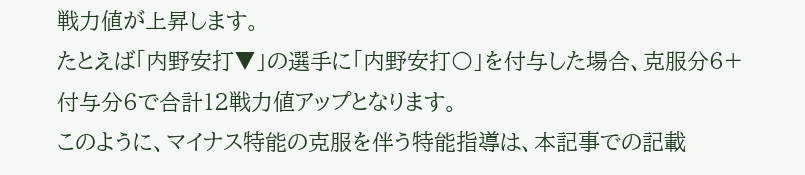戦力値が上昇します。
たとえば「内野安打▼」の選手に「内野安打〇」を付与した場合、克服分6+付与分6で合計12戦力値アップとなります。
このように、マイナス特能の克服を伴う特能指導は、本記事での記載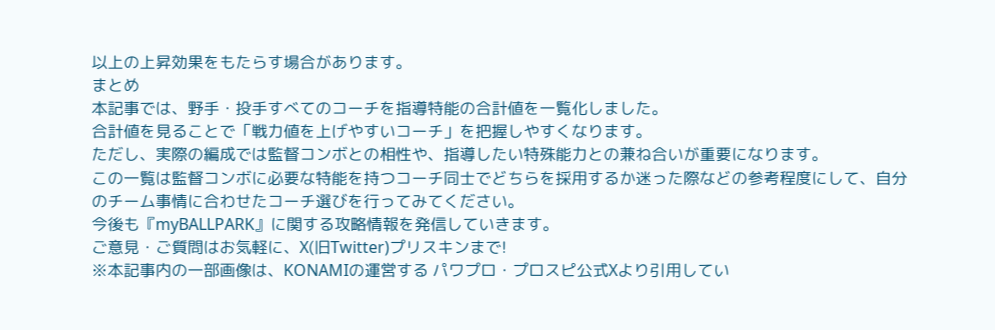以上の上昇効果をもたらす場合があります。
まとめ
本記事では、野手・投手すべてのコーチを指導特能の合計値を一覧化しました。
合計値を見ることで「戦力値を上げやすいコーチ」を把握しやすくなります。
ただし、実際の編成では監督コンボとの相性や、指導したい特殊能力との兼ね合いが重要になります。
この一覧は監督コンボに必要な特能を持つコーチ同士でどちらを採用するか迷った際などの参考程度にして、自分のチーム事情に合わせたコーチ選びを行ってみてください。
今後も『myBALLPARK』に関する攻略情報を発信していきます。
ご意見・ご質問はお気軽に、X(旧Twitter)プリスキンまで!
※本記事内の一部画像は、KONAMIの運営する パワプロ・プロスピ公式Xより引用してい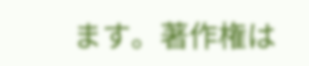ます。著作権は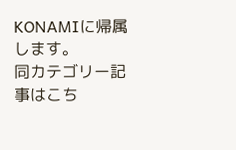KONAMIに帰属します。
同カテゴリー記事はこち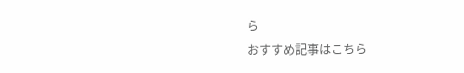ら
おすすめ記事はこちら